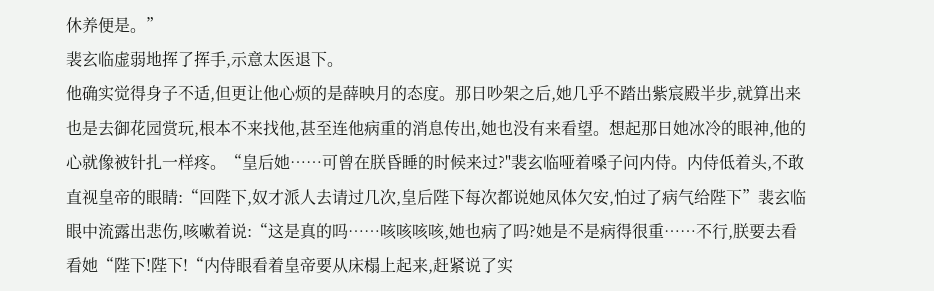休养便是。”
裴玄临虚弱地挥了挥手,示意太医退下。
他确实觉得身子不适,但更让他心烦的是薛映月的态度。那日吵架之后,她几乎不踏出紫宸殿半步,就算出来也是去御花园赏玩,根本不来找他,甚至连他病重的消息传出,她也没有来看望。想起那日她冰冷的眼神,他的心就像被针扎一样疼。“皇后她……可曾在朕昏睡的时候来过?"裴玄临哑着嗓子问内侍。内侍低着头,不敢直视皇帝的眼睛:“回陛下,奴才派人去请过几次,皇后陛下每次都说她凤体欠安,怕过了病气给陛下”裴玄临眼中流露出悲伤,咳嗽着说:“这是真的吗……咳咳咳咳,她也病了吗?她是不是病得很重……不行,朕要去看看她“陛下!陛下!“内侍眼看着皇帝要从床榻上起来,赶紧说了实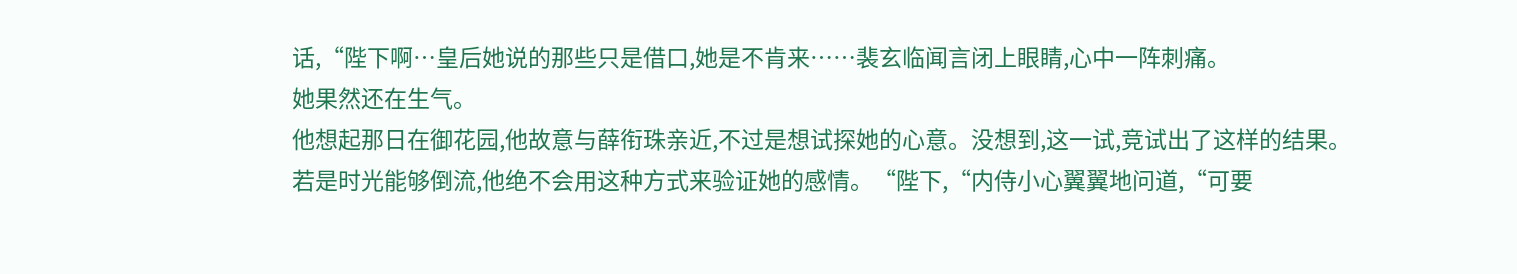话,“陛下啊…皇后她说的那些只是借口,她是不肯来……裴玄临闻言闭上眼睛,心中一阵刺痛。
她果然还在生气。
他想起那日在御花园,他故意与薛衔珠亲近,不过是想试探她的心意。没想到,这一试,竞试出了这样的结果。
若是时光能够倒流,他绝不会用这种方式来验证她的感情。“陛下,“内侍小心翼翼地问道,“可要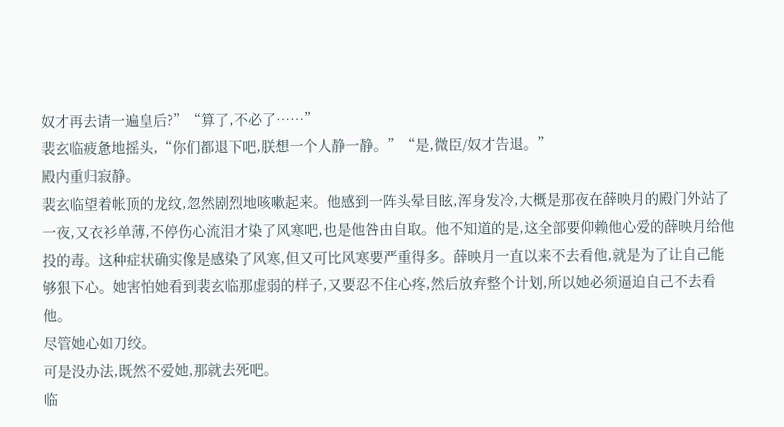奴才再去请一遍皇后?”“算了,不必了……”
裴玄临疲惫地摇头,“你们都退下吧,朕想一个人静一静。”“是,微臣/奴才告退。”
殿内重归寂静。
裴玄临望着帐顶的龙纹,忽然剧烈地咳嗽起来。他感到一阵头晕目眩,浑身发冷,大概是那夜在薛映月的殿门外站了一夜,又衣衫单薄,不停伤心流泪才染了风寒吧,也是他咎由自取。他不知道的是,这全部要仰赖他心爱的薛映月给他投的毒。这种症状确实像是感染了风寒,但又可比风寒要严重得多。薛映月一直以来不去看他,就是为了让自己能够狠下心。她害怕她看到裴玄临那虚弱的样子,又要忍不住心疼,然后放弃整个计划,所以她必须逼迫自己不去看他。
尽管她心如刀绞。
可是没办法,既然不爱她,那就去死吧。
临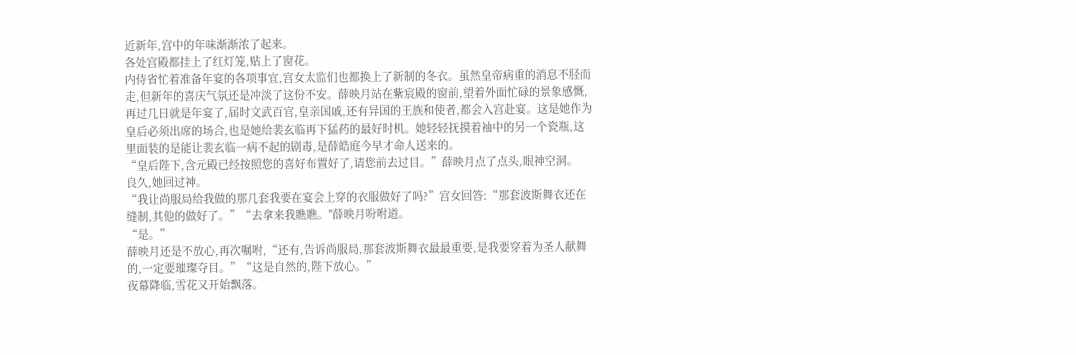近新年,宫中的年味渐渐浓了起来。
各处宫殿都挂上了红灯笼,贴上了窗花。
内侍省忙着准备年宴的各项事宜,宫女太监们也都换上了新制的冬衣。虽然皇帝病重的消息不胫而走,但新年的喜庆气氛还是冲淡了这份不安。薛映月站在紫宸殿的窗前,望着外面忙碌的景象感慨,再过几日就是年宴了,届时文武百官,皇亲国戚,还有异国的王族和使者,都会入宫赴宴。这是她作为皇后必须出席的场合,也是她给裴玄临再下猛药的最好时机。她轻轻抚摸着袖中的另一个瓷瓶,这里面装的是能让裴玄临一病不起的剧毒,是薛皓庭今早才命人送来的。
“皇后陛下,含元殿已经按照您的喜好布置好了,请您前去过目。”薛映月点了点头,眼神空洞。
良久,她回过神。
“我让尚服局给我做的那几套我要在宴会上穿的衣服做好了吗?”宫女回答:“那套波斯舞衣还在缝制,其他的做好了。”“去拿来我瞧瞧。"薛映月吩咐道。
“是。”
薛映月还是不放心,再次嘱咐,“还有,告诉尚服局,那套波斯舞衣最最重要,是我要穿着为圣人献舞的,一定要璀璨夺目。”“这是自然的,陛下放心。”
夜幕降临,雪花又开始飘落。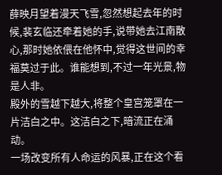薛映月望着漫天飞雪,忽然想起去年的时候,裴玄临还牵着她的手,说带她去江南散心,那时她依偎在他怀中,觉得这世间的幸福莫过于此。谁能想到,不过一年光景,物是人非。
殿外的雪越下越大,将整个皇宫笼罩在一片洁白之中。这洁白之下,暗流正在涌动。
一场改变所有人命运的风暴,正在这个看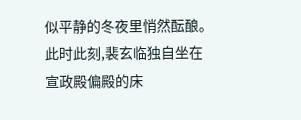似平静的冬夜里悄然酝酿。此时此刻,裴玄临独自坐在宣政殿偏殿的床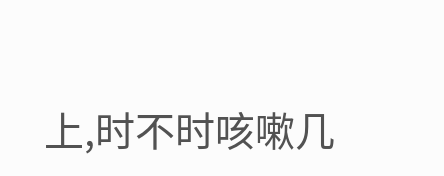上,时不时咳嗽几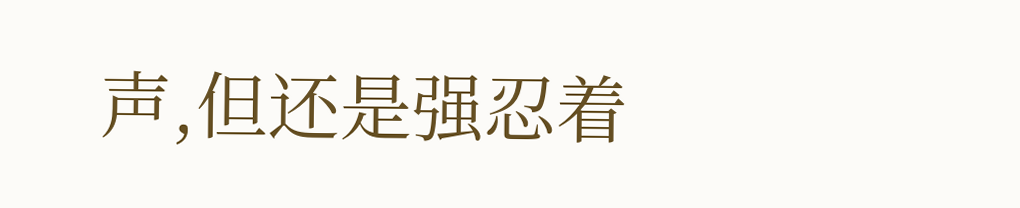声,但还是强忍着